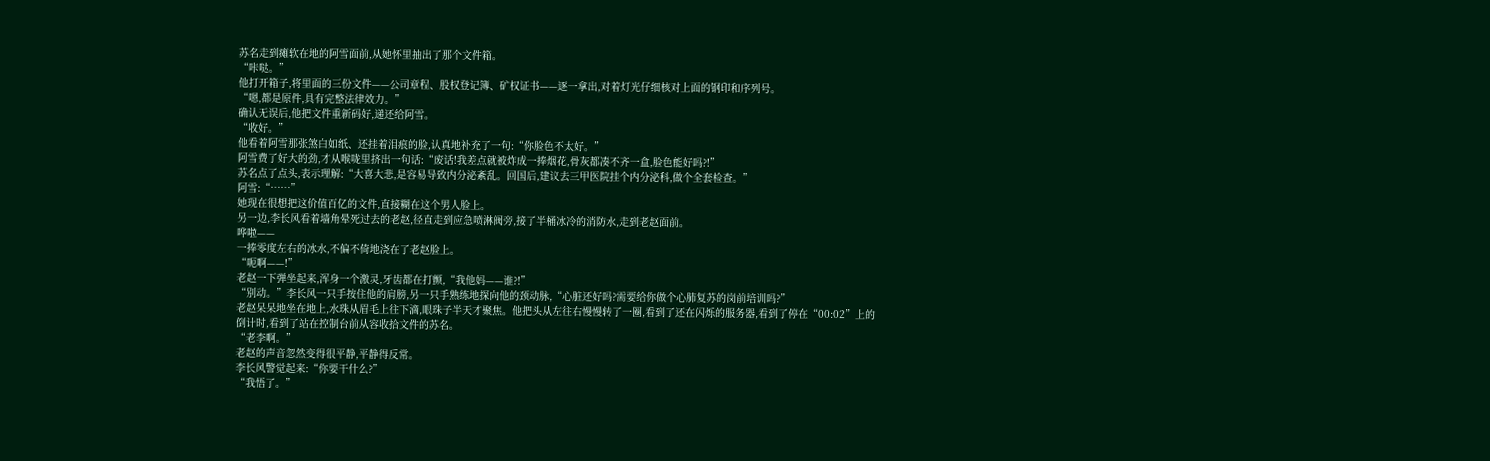苏名走到瘫软在地的阿雪面前,从她怀里抽出了那个文件箱。
“咔哒。”
他打开箱子,将里面的三份文件——公司章程、股权登记簿、矿权证书——逐一拿出,对着灯光仔细核对上面的钢印和序列号。
“嗯,都是原件,具有完整法律效力。”
确认无误后,他把文件重新码好,递还给阿雪。
“收好。”
他看着阿雪那张煞白如纸、还挂着泪痕的脸,认真地补充了一句:“你脸色不太好。”
阿雪费了好大的劲,才从喉咙里挤出一句话:“废话!我差点就被炸成一捧烟花,骨灰都凑不齐一盒,脸色能好吗?!”
苏名点了点头,表示理解:“大喜大悲,是容易导致内分泌紊乱。回国后,建议去三甲医院挂个内分泌科,做个全套检查。”
阿雪:“……”
她现在很想把这价值百亿的文件,直接糊在这个男人脸上。
另一边,李长风看着墙角晕死过去的老赵,径直走到应急喷淋阀旁,接了半桶冰冷的消防水,走到老赵面前。
哗啦——
一捧零度左右的冰水,不偏不倚地浇在了老赵脸上。
“呃啊——!”
老赵一下弹坐起来,浑身一个激灵,牙齿都在打颤,“我他妈——谁?!”
“别动。”李长风一只手按住他的肩膀,另一只手熟练地探向他的颈动脉,“心脏还好吗?需要给你做个心肺复苏的岗前培训吗?”
老赵呆呆地坐在地上,水珠从眉毛上往下滴,眼珠子半天才聚焦。他把头从左往右慢慢转了一圈,看到了还在闪烁的服务器,看到了停在“00:02”上的倒计时,看到了站在控制台前从容收拾文件的苏名。
“老李啊。”
老赵的声音忽然变得很平静,平静得反常。
李长风警觉起来:“你要干什么?”
“我悟了。”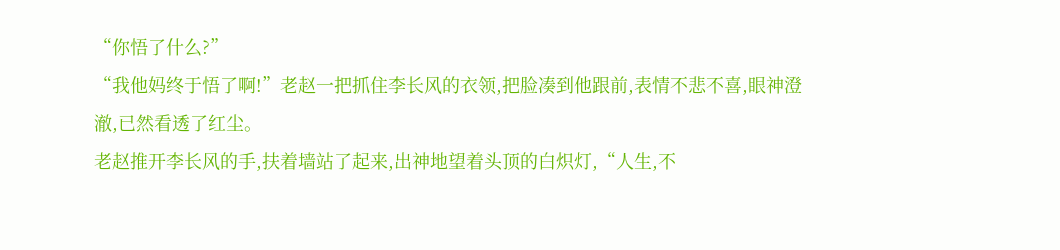“你悟了什么?”
“我他妈终于悟了啊!”老赵一把抓住李长风的衣领,把脸凑到他跟前,表情不悲不喜,眼神澄澈,已然看透了红尘。
老赵推开李长风的手,扶着墙站了起来,出神地望着头顶的白炽灯,“人生,不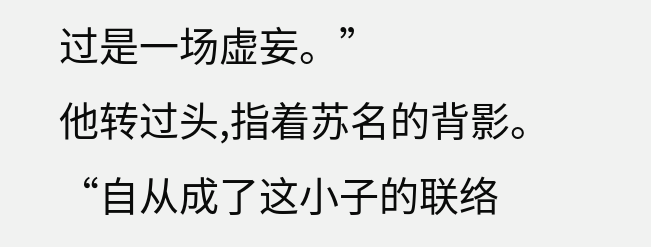过是一场虚妄。”
他转过头,指着苏名的背影。
“自从成了这小子的联络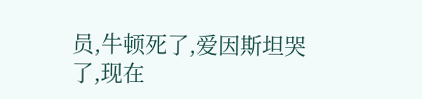员,牛顿死了,爱因斯坦哭了,现在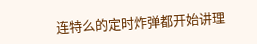连特么的定时炸弹都开始讲理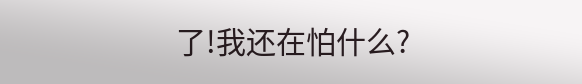了!我还在怕什么?